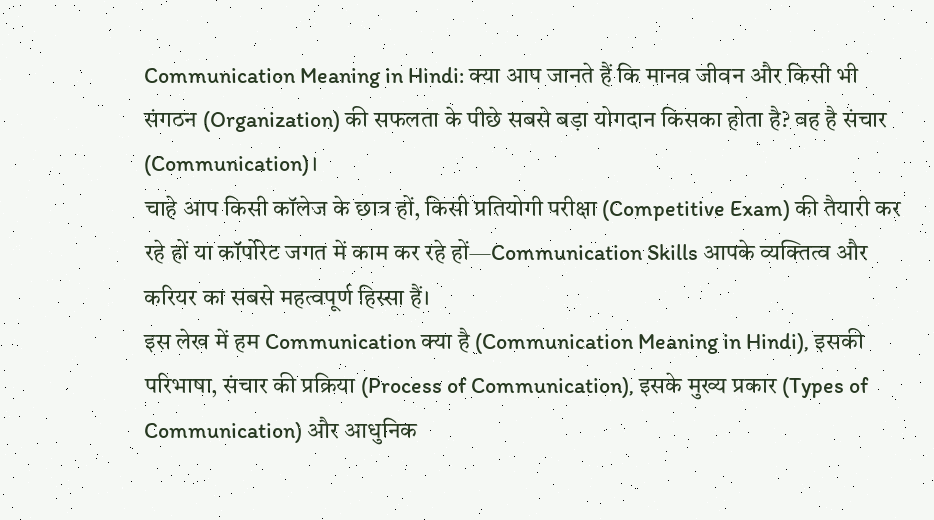Communication Meaning in Hindi: क्या आप जानते हैं कि मानव जीवन और किसी भी संगठन (Organization) की सफलता के पीछे सबसे बड़ा योगदान किसका होता है? वह है संचार (Communication)।
चाहे आप किसी कॉलेज के छात्र हों, किसी प्रतियोगी परीक्षा (Competitive Exam) की तैयारी कर रहे हों या कॉर्पोरेट जगत में काम कर रहे हों—Communication Skills आपके व्यक्तित्व और करियर का सबसे महत्वपूर्ण हिस्सा हैं।
इस लेख में हम Communication क्या है (Communication Meaning in Hindi), इसकी परिभाषा, संचार की प्रक्रिया (Process of Communication), इसके मुख्य प्रकार (Types of Communication) और आधुनिक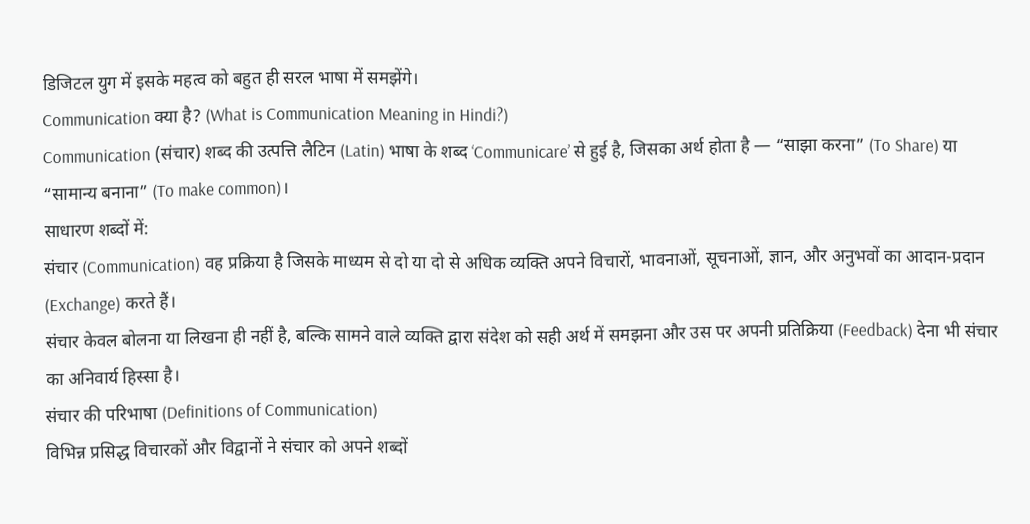डिजिटल युग में इसके महत्व को बहुत ही सरल भाषा में समझेंगे।
Communication क्या है? (What is Communication Meaning in Hindi?)
Communication (संचार) शब्द की उत्पत्ति लैटिन (Latin) भाषा के शब्द ‘Communicare’ से हुई है, जिसका अर्थ होता है — “साझा करना” (To Share) या “सामान्य बनाना” (To make common)।
साधारण शब्दों में:
संचार (Communication) वह प्रक्रिया है जिसके माध्यम से दो या दो से अधिक व्यक्ति अपने विचारों, भावनाओं, सूचनाओं, ज्ञान, और अनुभवों का आदान-प्रदान (Exchange) करते हैं।
संचार केवल बोलना या लिखना ही नहीं है, बल्कि सामने वाले व्यक्ति द्वारा संदेश को सही अर्थ में समझना और उस पर अपनी प्रतिक्रिया (Feedback) देना भी संचार का अनिवार्य हिस्सा है।
संचार की परिभाषा (Definitions of Communication)
विभिन्न प्रसिद्ध विचारकों और विद्वानों ने संचार को अपने शब्दों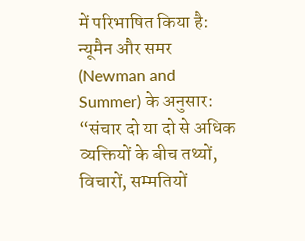में परिभाषित किया है:
न्यूमैन और समर (Newman and Summer) के अनुसार:
“संचार दो या दो से अधिक व्यक्तियों के बीच तथ्यों, विचारों, सम्मतियों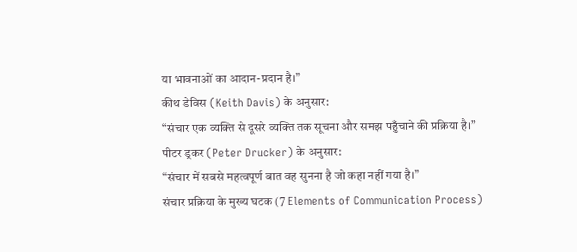या भावनाओं का आदान-प्रदान है।”
कीथ डेविस (Keith Davis) के अनुसार:
“संचार एक व्यक्ति से दूसरे व्यक्ति तक सूचना और समझ पहुँचाने की प्रक्रिया है।”
पीटर ड्रकर (Peter Drucker) के अनुसार:
“संचार में सबसे महत्वपूर्ण बात वह सुनना है जो कहा नहीं गया है।”
संचार प्रक्रिया के मुख्य घटक (7 Elements of Communication Process)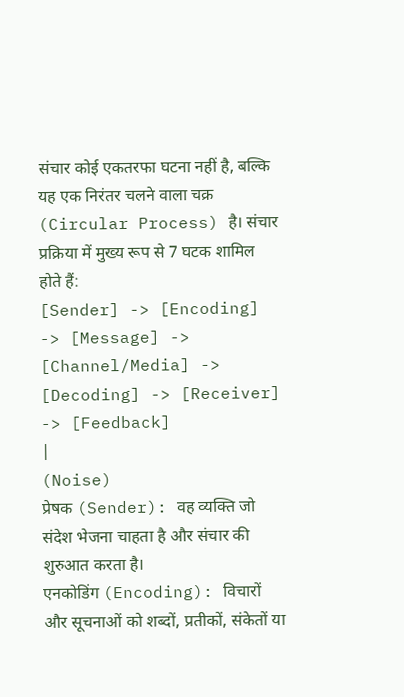संचार कोई एकतरफा घटना नहीं है, बल्कि यह एक निरंतर चलने वाला चक्र (Circular Process) है। संचार प्रक्रिया में मुख्य रूप से 7 घटक शामिल होते हैं:
[Sender] -> [Encoding] -> [Message] -> [Channel/Media] -> [Decoding] -> [Receiver] -> [Feedback]
|
(Noise)
प्रेषक (Sender): वह व्यक्ति जो संदेश भेजना चाहता है और संचार की शुरुआत करता है।
एनकोडिंग (Encoding): विचारों और सूचनाओं को शब्दों, प्रतीकों, संकेतों या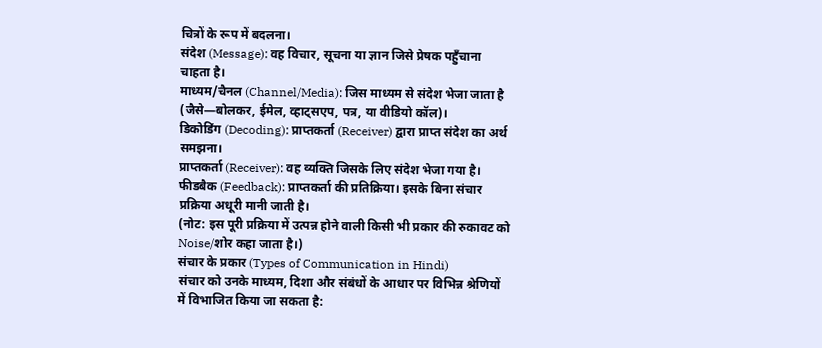चित्रों के रूप में बदलना।
संदेश (Message): वह विचार, सूचना या ज्ञान जिसे प्रेषक पहुँचाना चाहता है।
माध्यम/चैनल (Channel/Media): जिस माध्यम से संदेश भेजा जाता है (जैसे—बोलकर, ईमेल, व्हाट्सएप, पत्र, या वीडियो कॉल)।
डिकोडिंग (Decoding): प्राप्तकर्ता (Receiver) द्वारा प्राप्त संदेश का अर्थ समझना।
प्राप्तकर्ता (Receiver): वह व्यक्ति जिसके लिए संदेश भेजा गया है।
फीडबैक (Feedback): प्राप्तकर्ता की प्रतिक्रिया। इसके बिना संचार प्रक्रिया अधूरी मानी जाती है।
(नोट: इस पूरी प्रक्रिया में उत्पन्न होने वाली किसी भी प्रकार की रुकावट को Noise/शोर कहा जाता है।)
संचार के प्रकार (Types of Communication in Hindi)
संचार को उनके माध्यम, दिशा और संबंधों के आधार पर विभिन्न श्रेणियों में विभाजित किया जा सकता है: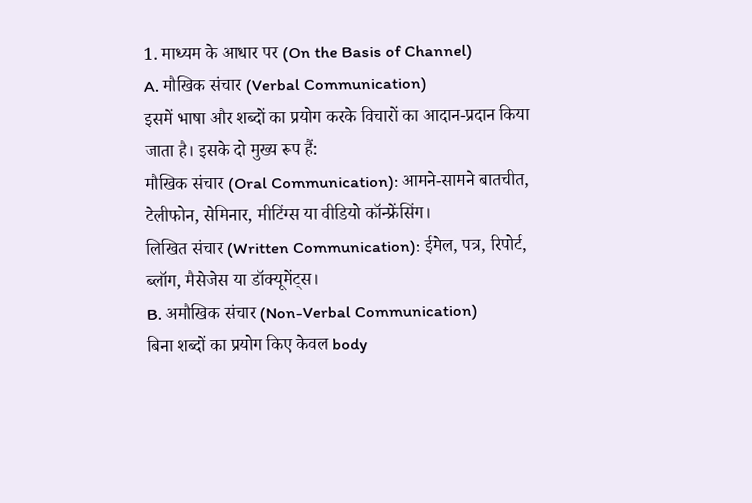1. माध्यम के आधार पर (On the Basis of Channel)
A. मौखिक संचार (Verbal Communication)
इसमें भाषा और शब्दों का प्रयोग करके विचारों का आदान-प्रदान किया जाता है। इसके दो मुख्य रूप हैं:
मौखिक संचार (Oral Communication): आमने-सामने बातचीत, टेलीफोन, सेमिनार, मीटिंग्स या वीडियो कॉन्फ्रेंसिंग।
लिखित संचार (Written Communication): ईमेल, पत्र, रिपोर्ट, ब्लॉग, मैसेजेस या डॉक्यूमेंट्स।
B. अमौखिक संचार (Non-Verbal Communication)
बिना शब्दों का प्रयोग किए केवल body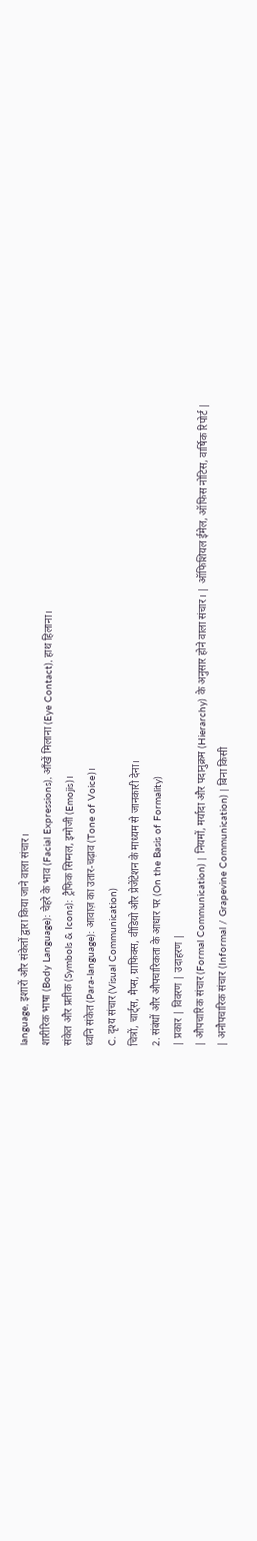language, इशारों और संकेतों द्वारा किया जाने वाला संचार।
शारीरिक भाषा (Body Language): चेहरे के भाव (Facial Expressions), आँखें मिलाना (Eye Contact), हाथ हिलाना।
संकेत और प्रतीक (Symbols & Icons): ट्रैफिक सिग्नल, इमोजी (Emojis)।
ध्वनि संकेत (Para-language): आवाज़ का उतार-चढ़ाव (Tone of Voice)।
C. दृश्य संचार (Visual Communication)
चित्रों, चार्ट्स, मैप्स, ग्राफिक्स, वीडियो और प्रेजेंटेशन के माध्यम से जानकारी देना।
2. संबंधों और औपचारिकता के आधार पर (On the Basis of Formality)
| प्रकार | विवरण | उदाहरण |
| औपचारिक संचार (Formal Communication) | नियमों, मर्यादा और पदानुक्रम (Hierarchy) के अनुसार होने वाला संचार। | ऑफिशियल ईमेल, ऑफिस नोटिस, वार्षिक रिपोर्ट |
| अनौपचारिक संचार (Informal / Grapevine Communication) | बिना किसी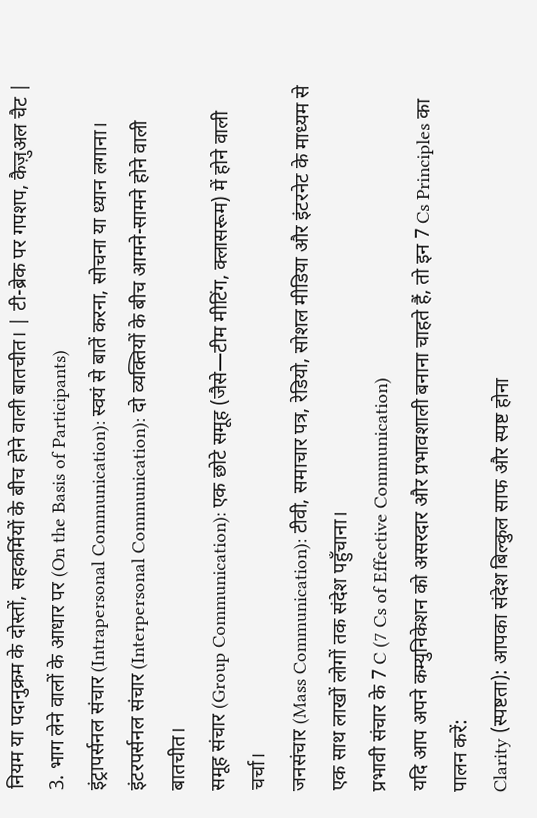नियम या पदानुक्रम के दोस्तों, सहकर्मियों के बीच होने वाली बातचीत। | टी-ब्रेक पर गपशप, कैज़ुअल चैट |
3. भाग लेने वालों के आधार पर (On the Basis of Participants)
इंट्रापर्सनल संचार (Intrapersonal Communication): स्वयं से बातें करना, सोचना या ध्यान लगाना।
इंटरपर्सनल संचार (Interpersonal Communication): दो व्यक्तियों के बीच आमने-सामने होने वाली बातचीत।
समूह संचार (Group Communication): एक छोटे समूह (जैसे—टीम मीटिंग, क्लासरूम) में होने वाली चर्चा।
जनसंचार (Mass Communication): टीवी, समाचार पत्र, रेडियो, सोशल मीडिया और इंटरनेट के माध्यम से एक साथ लाखों लोगों तक संदेश पहुँचाना।
प्रभावी संचार के 7 C (7 Cs of Effective Communication)
यदि आप अपने कम्युनिकेशन को असरदार और प्रभावशाली बनाना चाहते हैं, तो इन 7 Cs Principles का पालन करें:
Clarity (स्पष्टता): आपका संदेश बिल्कुल साफ और स्पष्ट होना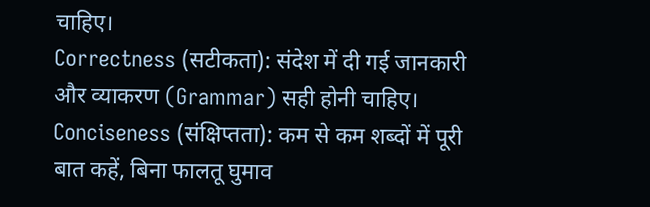चाहिए।
Correctness (सटीकता): संदेश में दी गई जानकारी और व्याकरण (Grammar) सही होनी चाहिए।
Conciseness (संक्षिप्तता): कम से कम शब्दों में पूरी बात कहें, बिना फालतू घुमाव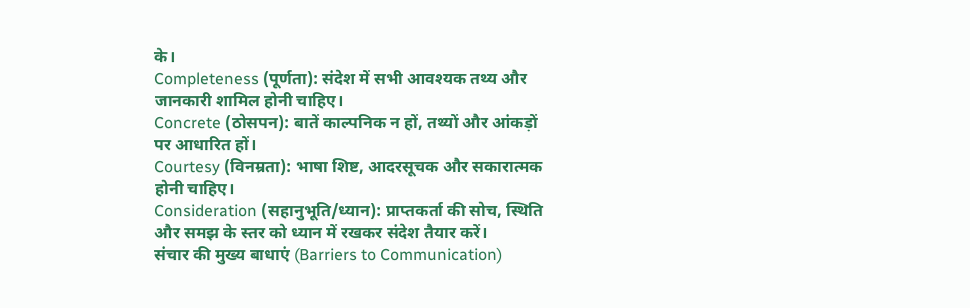के।
Completeness (पूर्णता): संदेश में सभी आवश्यक तथ्य और जानकारी शामिल होनी चाहिए।
Concrete (ठोसपन): बातें काल्पनिक न हों, तथ्यों और आंकड़ों पर आधारित हों।
Courtesy (विनम्रता): भाषा शिष्ट, आदरसूचक और सकारात्मक होनी चाहिए।
Consideration (सहानुभूति/ध्यान): प्राप्तकर्ता की सोच, स्थिति और समझ के स्तर को ध्यान में रखकर संदेश तैयार करें।
संचार की मुख्य बाधाएं (Barriers to Communication)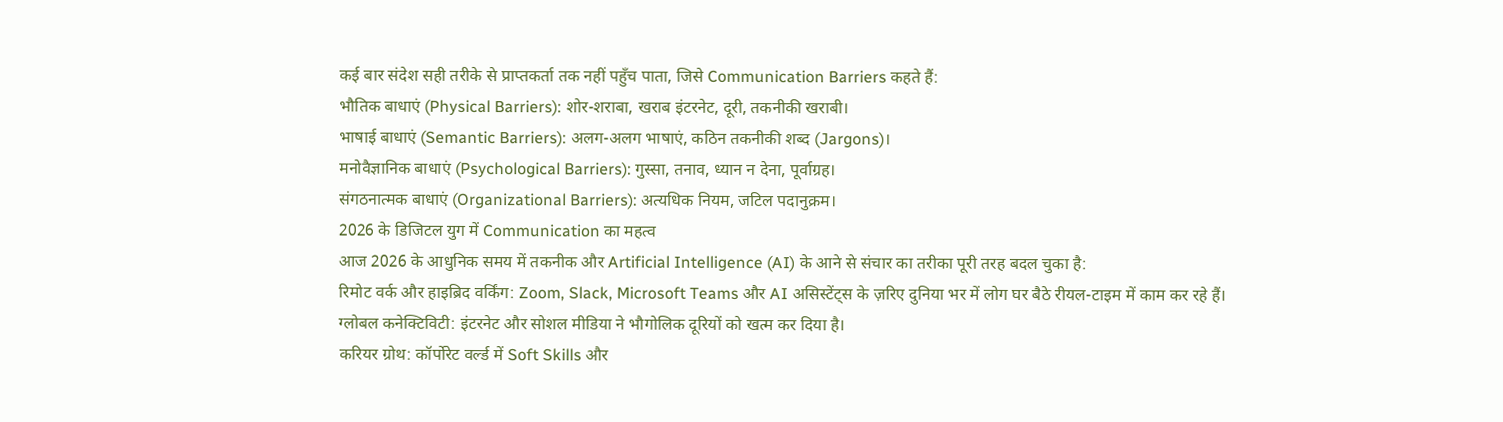कई बार संदेश सही तरीके से प्राप्तकर्ता तक नहीं पहुँच पाता, जिसे Communication Barriers कहते हैं:
भौतिक बाधाएं (Physical Barriers): शोर-शराबा, खराब इंटरनेट, दूरी, तकनीकी खराबी।
भाषाई बाधाएं (Semantic Barriers): अलग-अलग भाषाएं, कठिन तकनीकी शब्द (Jargons)।
मनोवैज्ञानिक बाधाएं (Psychological Barriers): गुस्सा, तनाव, ध्यान न देना, पूर्वाग्रह।
संगठनात्मक बाधाएं (Organizational Barriers): अत्यधिक नियम, जटिल पदानुक्रम।
2026 के डिजिटल युग में Communication का महत्व
आज 2026 के आधुनिक समय में तकनीक और Artificial Intelligence (AI) के आने से संचार का तरीका पूरी तरह बदल चुका है:
रिमोट वर्क और हाइब्रिद वर्किंग: Zoom, Slack, Microsoft Teams और AI असिस्टेंट्स के ज़रिए दुनिया भर में लोग घर बैठे रीयल-टाइम में काम कर रहे हैं।
ग्लोबल कनेक्टिविटी: इंटरनेट और सोशल मीडिया ने भौगोलिक दूरियों को खत्म कर दिया है।
करियर ग्रोथ: कॉर्पोरेट वर्ल्ड में Soft Skills और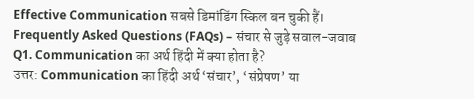Effective Communication सबसे डिमांडिंग स्किल बन चुकी हैं।
Frequently Asked Questions (FAQs) – संचार से जुड़े सवाल-जवाब
Q1. Communication का अर्थ हिंदी में क्या होता है?
उत्तर: Communication का हिंदी अर्थ ‘संचार’, ‘संप्रेषण’ या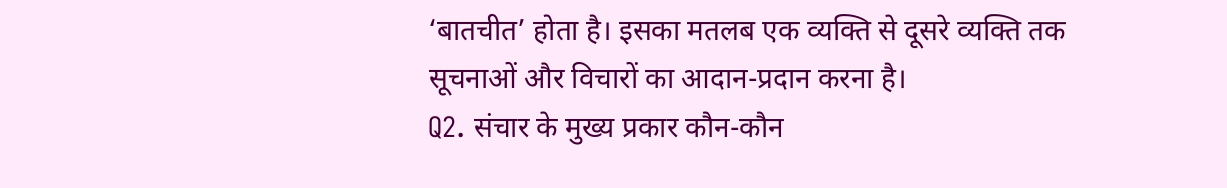‘बातचीत’ होता है। इसका मतलब एक व्यक्ति से दूसरे व्यक्ति तक सूचनाओं और विचारों का आदान-प्रदान करना है।
Q2. संचार के मुख्य प्रकार कौन-कौन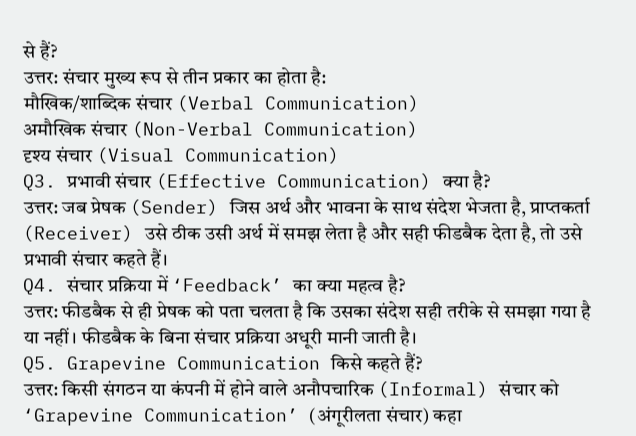से हैं?
उत्तर: संचार मुख्य रूप से तीन प्रकार का होता है:
मौखिक/शाब्दिक संचार (Verbal Communication)
अमौखिक संचार (Non-Verbal Communication)
दृश्य संचार (Visual Communication)
Q3. प्रभावी संचार (Effective Communication) क्या है?
उत्तर: जब प्रेषक (Sender) जिस अर्थ और भावना के साथ संदेश भेजता है, प्राप्तकर्ता (Receiver) उसे ठीक उसी अर्थ में समझ लेता है और सही फीडबैक देता है, तो उसे प्रभावी संचार कहते हैं।
Q4. संचार प्रक्रिया में ‘Feedback’ का क्या महत्व है?
उत्तर: फीडबैक से ही प्रेषक को पता चलता है कि उसका संदेश सही तरीके से समझा गया है या नहीं। फीडबैक के बिना संचार प्रक्रिया अधूरी मानी जाती है।
Q5. Grapevine Communication किसे कहते हैं?
उत्तर: किसी संगठन या कंपनी में होने वाले अनौपचारिक (Informal) संचार को ‘Grapevine Communication’ (अंगूरीलता संचार) कहा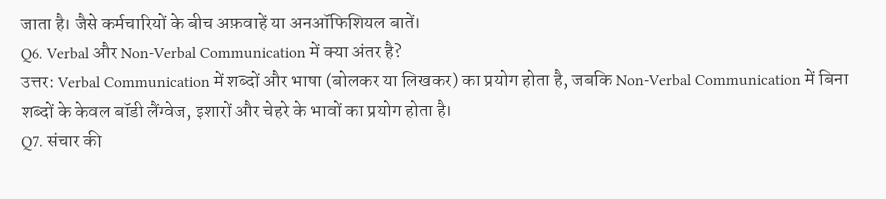जाता है। जैसे कर्मचारियों के बीच अफ़वाहें या अनऑफिशियल बातें।
Q6. Verbal और Non-Verbal Communication में क्या अंतर है?
उत्तर: Verbal Communication में शब्दों और भाषा (बोलकर या लिखकर) का प्रयोग होता है, जबकि Non-Verbal Communication में बिना शब्दों के केवल बॉडी लैंग्वेज, इशारों और चेहरे के भावों का प्रयोग होता है।
Q7. संचार की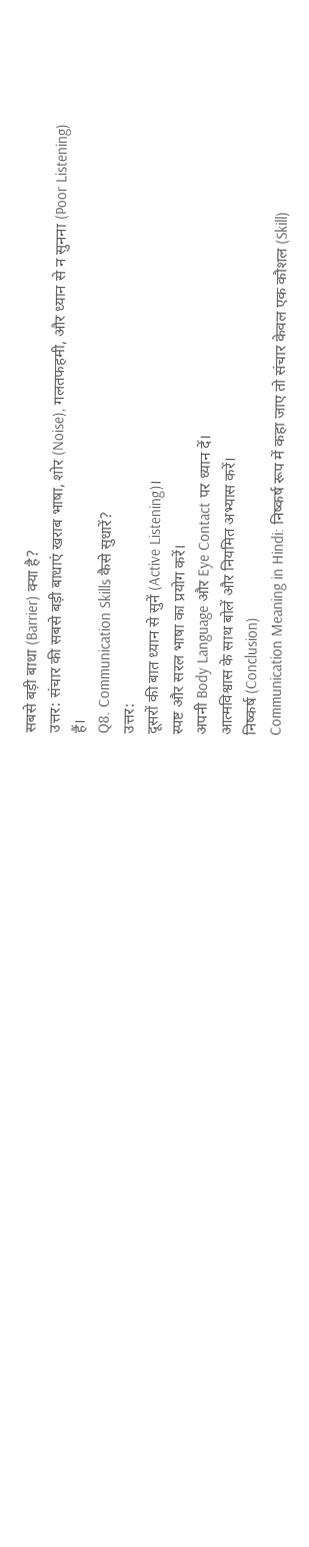सबसे बड़ी बाधा (Barrier) क्या है?
उत्तर: संचार की सबसे बड़ी बाधाएं खराब भाषा, शोर (Noise), गलतफहमी, और ध्यान से न सुनना (Poor Listening) हैं।
Q8. Communication Skills कैसे सुधारें?
उत्तर:
दूसरों की बात ध्यान से सुनें (Active Listening)।
स्पष्ट और सरल भाषा का प्रयोग करें।
अपनी Body Language और Eye Contact पर ध्यान दें।
आत्मविश्वास के साथ बोलें और नियमित अभ्यास करें।
निष्कर्ष (Conclusion)
Communication Meaning in Hindi: निष्कर्ष रूप में कहा जाए तो संचार केवल एक कौशल (Skill)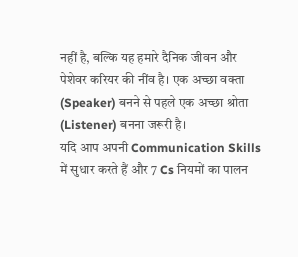नहीं है, बल्कि यह हमारे दैनिक जीवन और पेशेवर करियर की नींव है। एक अच्छा वक्ता (Speaker) बनने से पहले एक अच्छा श्रोता (Listener) बनना जरूरी है।
यदि आप अपनी Communication Skills में सुधार करते हैं और 7 Cs नियमों का पालन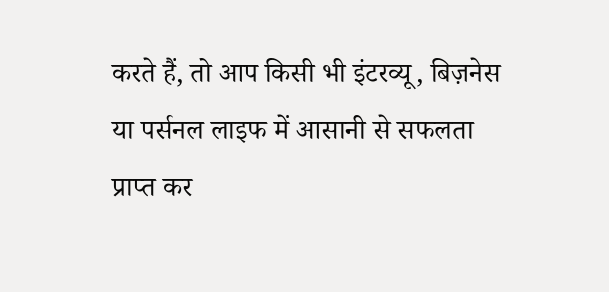करते हैं, तो आप किसी भी इंटरव्यू, बिज़नेस या पर्सनल लाइफ में आसानी से सफलता प्राप्त कर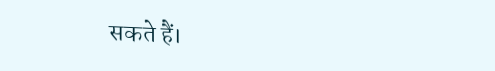सकते हैं।